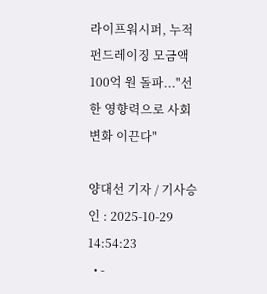라이프워시퍼, 누적 펀드레이징 모금액 100억 원 돌파..."선한 영향력으로 사회변화 이끈다"

양대선 기자 / 기사승인 : 2025-10-29 14:54:23
  • -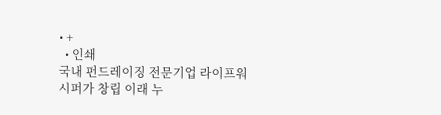• +
  • 인쇄
국내 펀드레이징 전문기업 라이프워시퍼가 창립 이래 누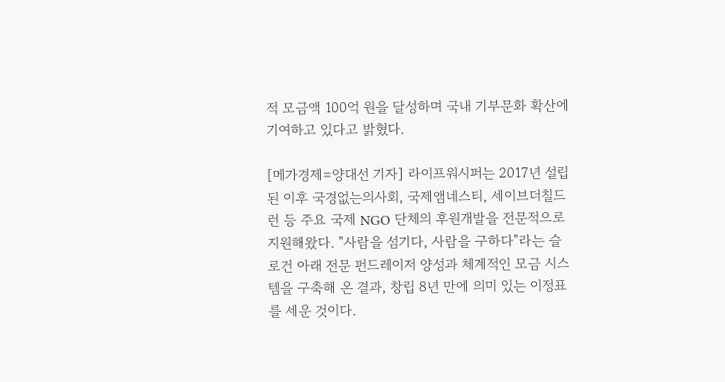적 모금액 100억 원을 달성하며 국내 기부문화 확산에 기여하고 있다고 밝혔다.

[메가경제=양대선 기자] 라이프워시퍼는 2017년 설립된 이후 국경없는의사회, 국제앰네스티, 세이브더칠드런 등 주요 국제 NGO 단체의 후원개발을 전문적으로 지원해왔다. "사람을 섬기다, 사람을 구하다"라는 슬로건 아래 전문 펀드레이저 양성과 체계적인 모금 시스템을 구축해 온 결과, 창립 8년 만에 의미 있는 이정표를 세운 것이다.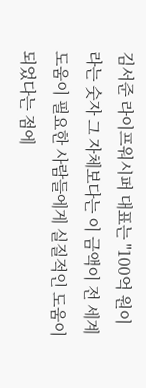김서준 라이프워시퍼 대표는 "100억 원이라는 숫자 그 자체보다는 이 금액이 전 세계 도움이 필요한 사람들에게 실질적인 도움이 되었다는 점에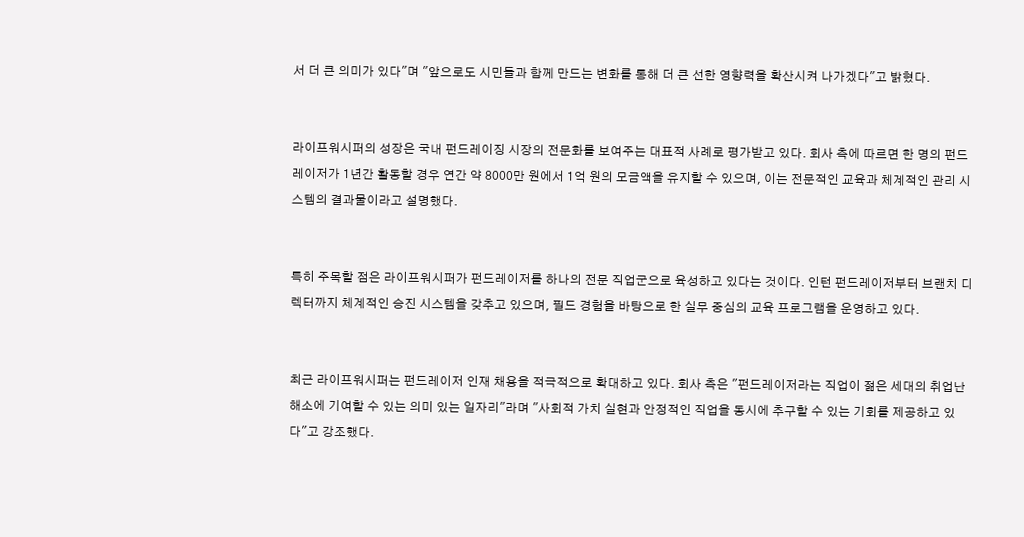서 더 큰 의미가 있다"며 "앞으로도 시민들과 함께 만드는 변화를 통해 더 큰 선한 영향력을 확산시켜 나가겠다"고 밝혔다.


라이프워시퍼의 성장은 국내 펀드레이징 시장의 전문화를 보여주는 대표적 사례로 평가받고 있다. 회사 측에 따르면 한 명의 펀드레이저가 1년간 활동할 경우 연간 약 8000만 원에서 1억 원의 모금액을 유지할 수 있으며, 이는 전문적인 교육과 체계적인 관리 시스템의 결과물이라고 설명했다.


특히 주목할 점은 라이프워시퍼가 펀드레이저를 하나의 전문 직업군으로 육성하고 있다는 것이다. 인턴 펀드레이저부터 브랜치 디렉터까지 체계적인 승진 시스템을 갖추고 있으며, 필드 경험을 바탕으로 한 실무 중심의 교육 프로그램을 운영하고 있다.


최근 라이프워시퍼는 펀드레이저 인재 채용을 적극적으로 확대하고 있다. 회사 측은 "펀드레이저라는 직업이 젊은 세대의 취업난 해소에 기여할 수 있는 의미 있는 일자리"라며 "사회적 가치 실현과 안정적인 직업을 동시에 추구할 수 있는 기회를 제공하고 있다"고 강조했다.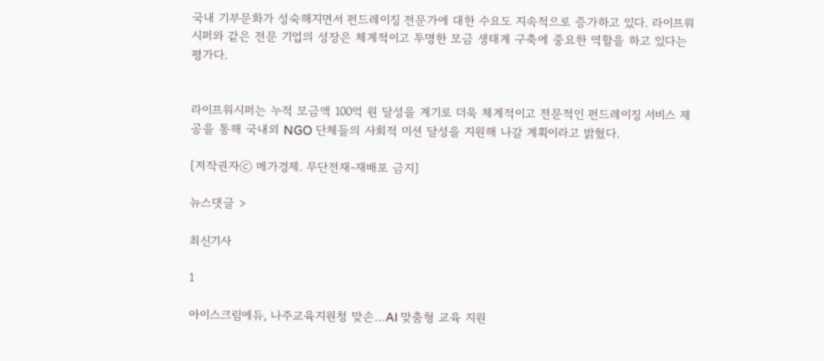국내 기부문화가 성숙해지면서 펀드레이징 전문가에 대한 수요도 지속적으로 증가하고 있다. 라이프워시퍼와 같은 전문 기업의 성장은 체계적이고 투명한 모금 생태계 구축에 중요한 역할을 하고 있다는 평가다.


라이프워시퍼는 누적 모금액 100억 원 달성을 계기로 더욱 체계적이고 전문적인 펀드레이징 서비스 제공을 통해 국내외 NGO 단체들의 사회적 미션 달성을 지원해 나갈 계획이라고 밝혔다.

[저작권자ⓒ 메가경제. 무단전재-재배포 금지]

뉴스댓글 >

최신기사

1

아이스크림에듀, 나주교육지원청 맞손…AI 맞춤형 교육 지원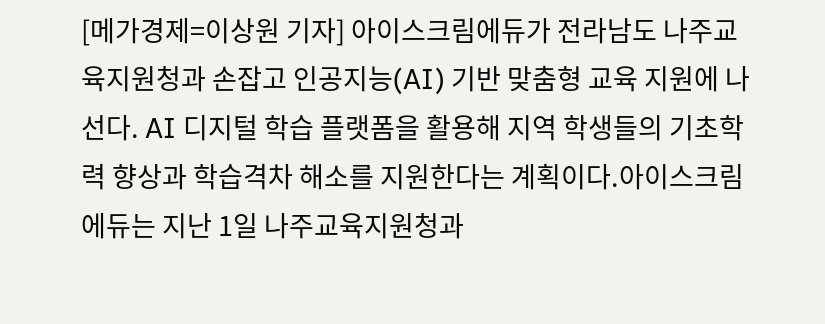[메가경제=이상원 기자] 아이스크림에듀가 전라남도 나주교육지원청과 손잡고 인공지능(AI) 기반 맞춤형 교육 지원에 나선다. AI 디지털 학습 플랫폼을 활용해 지역 학생들의 기초학력 향상과 학습격차 해소를 지원한다는 계획이다.아이스크림에듀는 지난 1일 나주교육지원청과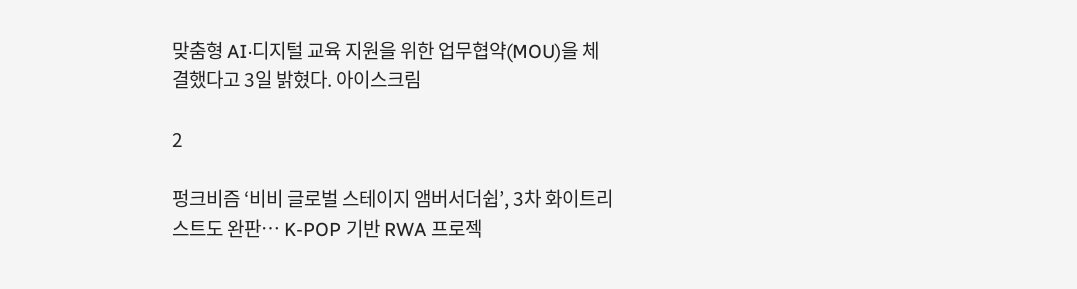맞춤형 AI·디지털 교육 지원을 위한 업무협약(MOU)을 체결했다고 3일 밝혔다. 아이스크림

2

펑크비즘 ‘비비 글로벌 스테이지 앰버서더쉽’, 3차 화이트리스트도 완판… K-POP 기반 RWA 프로젝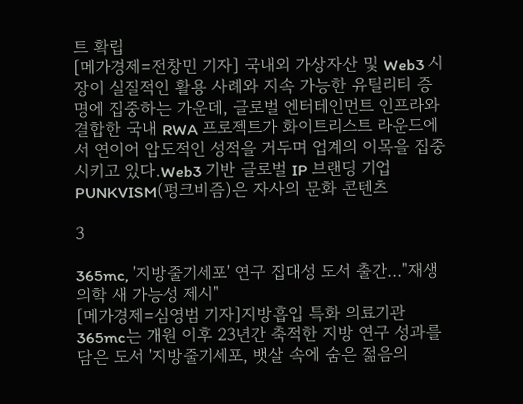트 확립
[메가경제=전창민 기자] 국내외 가상자산 및 Web3 시장이 실질적인 활용 사례와 지속 가능한 유틸리티 증명에 집중하는 가운데, 글로벌 엔터테인먼트 인프라와 결합한 국내 RWA 프로젝트가 화이트리스트 라운드에서 연이어 압도적인 성적을 거두며 업계의 이목을 집중시키고 있다.Web3 기반 글로벌 IP 브랜딩 기업 PUNKVISM(펑크비즘)은 자사의 문화 콘텐츠

3

365mc, '지방줄기세포' 연구 집대성 도서 출간…"재생의학 새 가능성 제시"
[메가경제=심영범 기자]지방흡입 특화 의료기관 365mc는 개원 이후 23년간 축적한 지방 연구 성과를 담은 도서 '지방줄기세포, 뱃살 속에 숨은 젊음의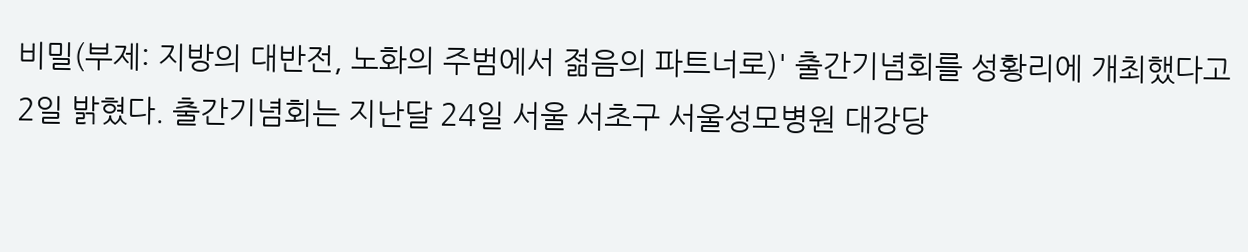비밀(부제: 지방의 대반전, 노화의 주범에서 젊음의 파트너로)' 출간기념회를 성황리에 개최했다고 2일 밝혔다. 출간기념회는 지난달 24일 서울 서초구 서울성모병원 대강당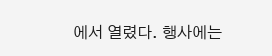에서 열렸다. 행사에는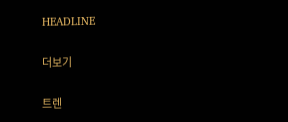HEADLINE

더보기

트렌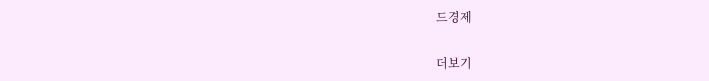드경제

더보기